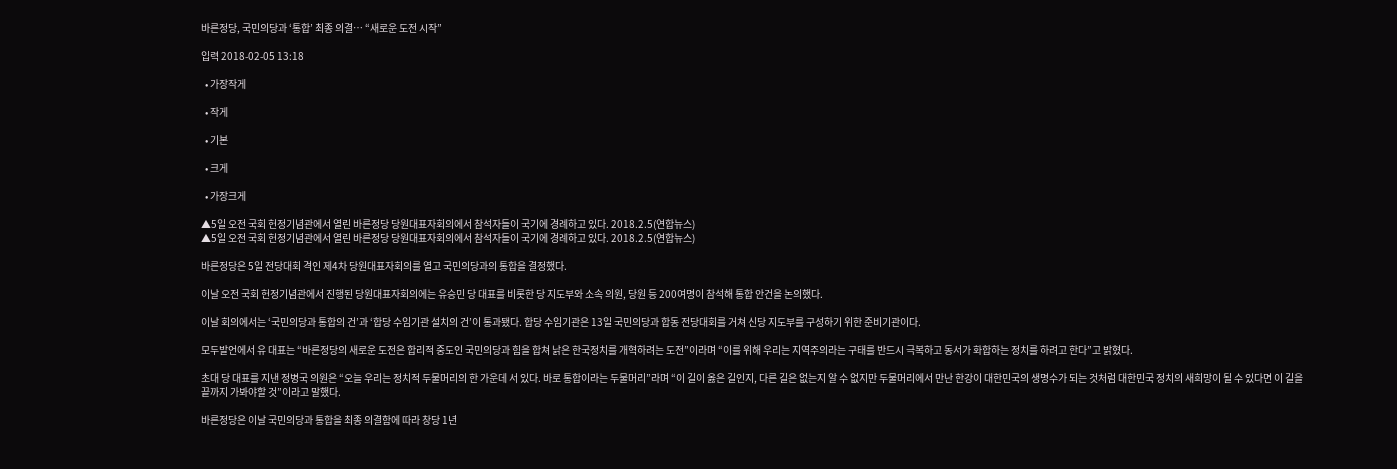바른정당, 국민의당과 ‘통합’ 최종 의결… “새로운 도전 시작”

입력 2018-02-05 13:18

  • 가장작게

  • 작게

  • 기본

  • 크게

  • 가장크게

▲5일 오전 국회 헌정기념관에서 열린 바른정당 당원대표자회의에서 참석자들이 국기에 경례하고 있다. 2018.2.5(연합뉴스)
▲5일 오전 국회 헌정기념관에서 열린 바른정당 당원대표자회의에서 참석자들이 국기에 경례하고 있다. 2018.2.5(연합뉴스)

바른정당은 5일 전당대회 격인 제4차 당원대표자회의를 열고 국민의당과의 통합을 결정했다.

이날 오전 국회 헌정기념관에서 진행된 당원대표자회의에는 유승민 당 대표를 비롯한 당 지도부와 소속 의원, 당원 등 200여명이 참석해 통합 안건을 논의했다.

이날 회의에서는 ‘국민의당과 통합의 건’과 ‘합당 수임기관 설치의 건’이 통과됐다. 합당 수임기관은 13일 국민의당과 합동 전당대회를 거쳐 신당 지도부를 구성하기 위한 준비기관이다.

모두발언에서 유 대표는 “바른정당의 새로운 도전은 합리적 중도인 국민의당과 힘을 합쳐 낡은 한국정치를 개혁하려는 도전”이라며 “이를 위해 우리는 지역주의라는 구태를 반드시 극복하고 동서가 화합하는 정치를 하려고 한다”고 밝혔다.

초대 당 대표를 지낸 정병국 의원은 “오늘 우리는 정치적 두물머리의 한 가운데 서 있다. 바로 통합이라는 두물머리”라며 “이 길이 옳은 길인지, 다른 길은 없는지 알 수 없지만 두물머리에서 만난 한강이 대한민국의 생명수가 되는 것처럼 대한민국 정치의 새희망이 될 수 있다면 이 길을 끝까지 가봐야할 것”이라고 말했다.

바른정당은 이날 국민의당과 통합을 최종 의결함에 따라 창당 1년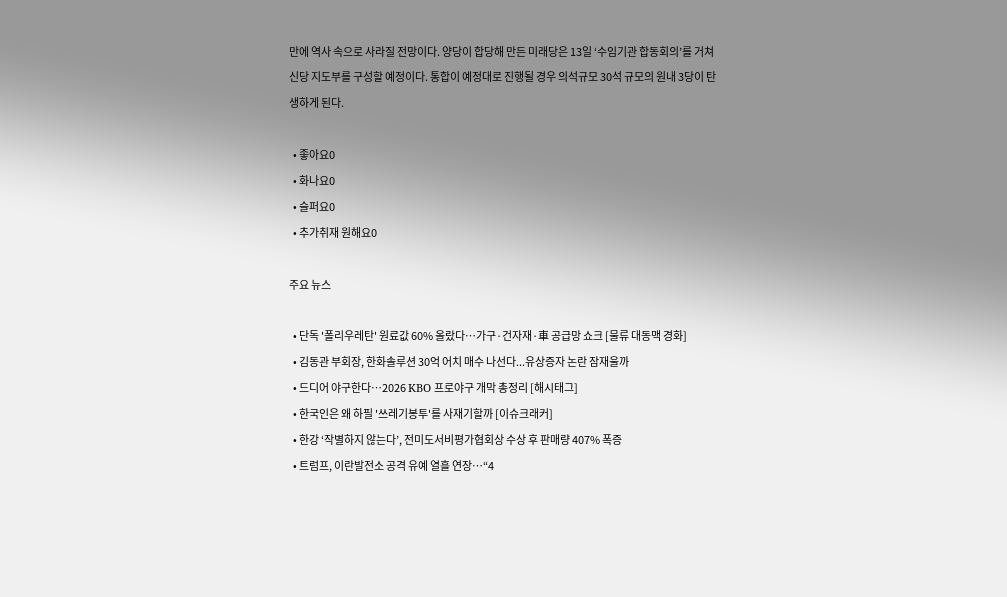만에 역사 속으로 사라질 전망이다. 양당이 합당해 만든 미래당은 13일 ‘수임기관 합동회의’를 거쳐 신당 지도부를 구성할 예정이다. 통합이 예정대로 진행될 경우 의석규모 30석 규모의 원내 3당이 탄생하게 된다.

  • 좋아요0
  • 화나요0
  • 슬퍼요0
  • 추가취재 원해요0

주요 뉴스

  • 단독 '폴리우레탄' 원료값 60% 올랐다…가구·건자재·車 공급망 쇼크 [물류 대동맥 경화]
  • 김동관 부회장, 한화솔루션 30억 어치 매수 나선다...유상증자 논란 잠재울까
  • 드디어 야구한다…2026 KBO 프로야구 개막 총정리 [해시태그]
  • 한국인은 왜 하필 '쓰레기봉투'를 사재기할까 [이슈크래커]
  • 한강 ‘작별하지 않는다’, 전미도서비평가협회상 수상 후 판매량 407% 폭증
  • 트럼프, 이란발전소 공격 유예 열흘 연장…“4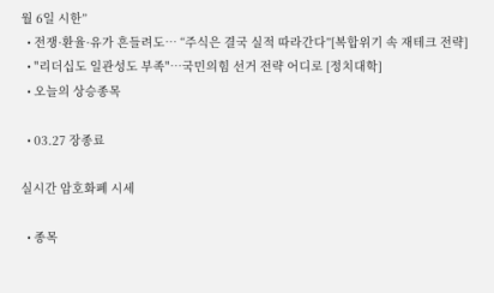월 6일 시한”
  • 전쟁·환율·유가 흔들려도… “주식은 결국 실적 따라간다”[복합위기 속 재테크 전략]
  • "리더십도 일관성도 부족"…국민의힘 선거 전략 어디로 [정치대학]
  • 오늘의 상승종목

  • 03.27 장종료

실시간 암호화폐 시세

  • 종목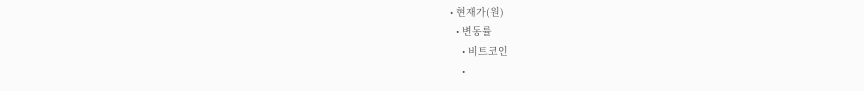• 현재가(원)
  • 변동률
    • 비트코인
    •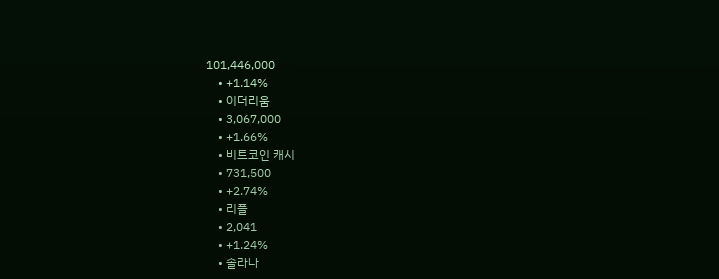101,446,000
    • +1.14%
    • 이더리움
    • 3,067,000
    • +1.66%
    • 비트코인 캐시
    • 731,500
    • +2.74%
    • 리플
    • 2,041
    • +1.24%
    • 솔라나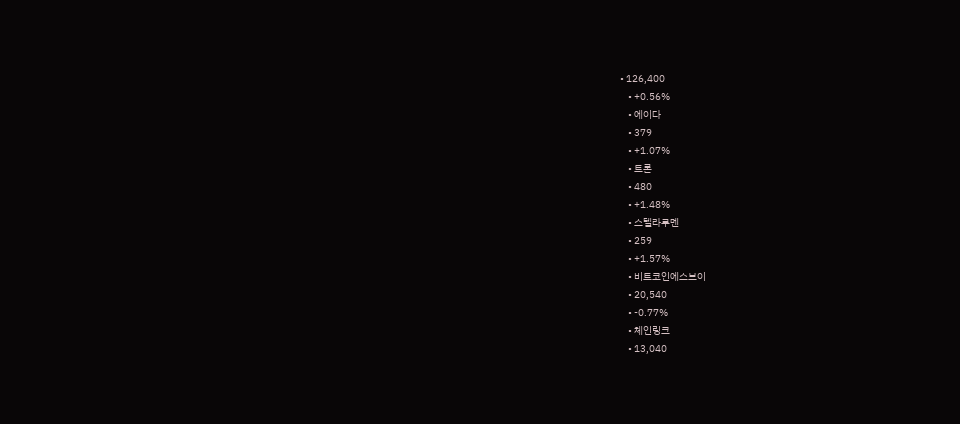• 126,400
    • +0.56%
    • 에이다
    • 379
    • +1.07%
    • 트론
    • 480
    • +1.48%
    • 스텔라루멘
    • 259
    • +1.57%
    • 비트코인에스브이
    • 20,540
    • -0.77%
    • 체인링크
    • 13,040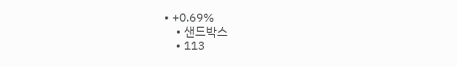• +0.69%
    • 샌드박스
    • 113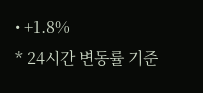• +1.8%
* 24시간 변동률 기준